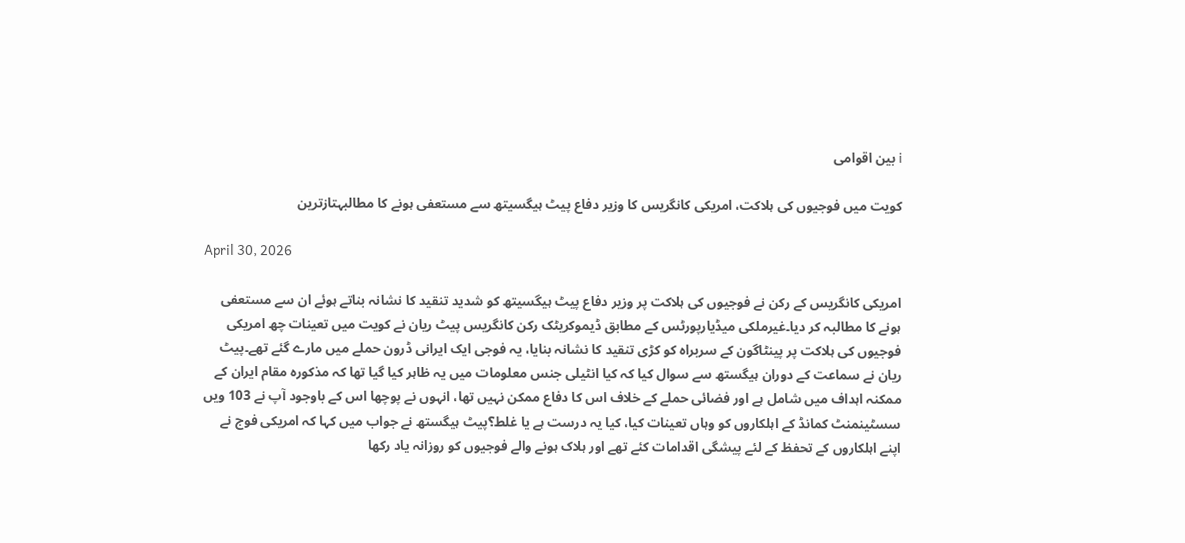i بین اقوامی

کویت میں فوجیوں کی ہلاکت، امریکی کانگریس کا وزیر دفاع پیٹ ہیگسیتھ سے مستعفی ہونے کا مطالبہتازترین

April 30, 2026

امریکی کانگریس کے رکن نے فوجیوں کی ہلاکت پر وزیر دفاع پیٹ ہیگسیتھ کو شدید تنقید کا نشانہ بناتے ہوئے ان سے مستعفی ہونے کا مطالبہ کر دیا۔غیرملکی میڈیارپورٹس کے مطابق ڈیموکریٹک رکن کانگریس پیٹ ریان نے کویت میں تعینات چھ امریکی فوجیوں کی ہلاکت پر پینٹاگون کے سربراہ کو کڑی تنقید کا نشانہ بنایا، یہ فوجی ایک ایرانی ڈرون حملے میں مارے گئے تھے۔پیٹ ریان نے سماعت کے دوران ہیگستھ سے سوال کیا کہ کیا انٹیلی جنس معلومات میں یہ ظاہر کیا گیا تھا کہ مذکورہ مقام ایران کے ممکنہ اہداف میں شامل ہے اور فضائی حملے کے خلاف اس کا دفاع ممکن نہیں تھا، انہوں نے پوچھا اس کے باوجود آپ نے 103 ویں سسٹینمنٹ کمانڈ کے اہلکاروں کو وہاں تعینات کیا، کیا یہ درست ہے یا غلط؟پیٹ ہیگستھ نے جواب میں کہا کہ امریکی فوج نے اپنے اہلکاروں کے تحفظ کے لئے پیشگی اقدامات کئے تھے اور ہلاک ہونے والے فوجیوں کو روزانہ یاد رکھا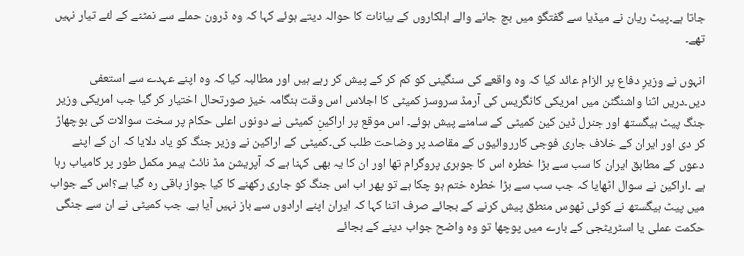جاتا ہے۔پیٹ ریان نے میڈیا سے گفتگو میں بچ جانے والے اہلکاروں کے بیانات کا حوالہ دیتے ہوئے کہا کہ وہ ڈرون حملے سے نمٹنے کے لئے تیار نہیں تھے۔

انہوں نے وزیرِ دفاع پر الزام عائد کیا کہ وہ واقعے کی سنگینی کو کم کر کے پیش کر رہے ہیں اور مطالبہ کیا کہ وہ اپنے عہدے سے استعفی دیں۔دریں اثنا واشنگٹن میں امریکی کانگریس کی آرمڈ سروسز کمیٹی کا اجلاس اس وقت ہنگامہ خیز صورتحال اختیار کر گیا جب امریکی وزیر جنگ پیٹ ہیگستھ اور جنرل ڈین کین کمیٹی کے سامنے پیش ہوئے۔ اس موقع پر اراکینِ کمیٹی نے دونوں اعلی حکام پر سخت سوالات کی بوچھاڑ کر دی اور ایران کے خلاف جاری فوجی کارروائیوں کے مقاصد پر وضاحت طلب کی۔کمیٹی کے اراکین نے وزیر جنگ کو یاد دلایا کہ ان کے اپنے دعوں کے مطابق ایران کا سب سے بڑا خطرہ اس کا جوہری پروگرام تھا اور ان کا یہ بھی کہنا ہے کہ آپریشن مڈ نائٹ ہیمر مکمل طور پر کامیاب رہا ہے ۔اراکین نے سوال اٹھایا کہ جب سب سے بڑا خطرہ ختم ہو چکا ہے تو پھر اب اس جنگ کو جاری رکھنے کا کیا جواز باقی رہ گیا ہے؟اس کے جواب میں پیٹ ہیگستھ نے کوئی ٹھوس منطق پیش کرنے کے بجائے صرف اتنا کہا کہ ایران اپنے ارادوں سے باز نہیں آیا ہے. جب کمیٹی نے ان سے جنگی حکمت عملی یا اسٹریٹجی کے بارے میں پوچھا تو وہ واضح جواب دینے کے بجائے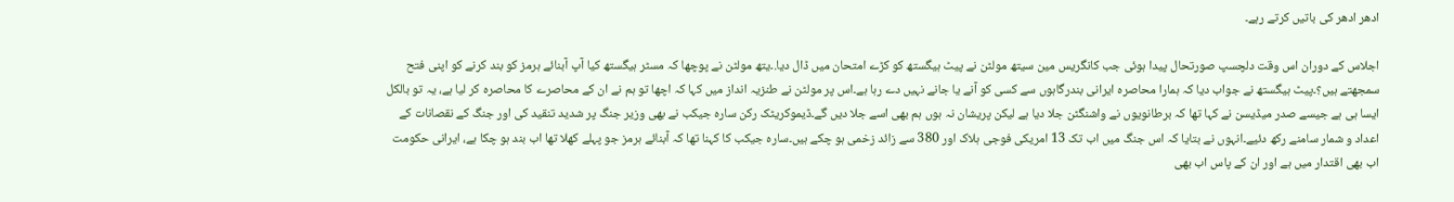ادھر ادھر کی باتیں کرتے رہے۔

اجلاس کے دوران اس وقت دلچسپ صورتحال پیدا ہوئی جب کانگریس مین سیتھ مولٹن نے پیٹ ہیگستھ کو کڑے امتحان میں ڈال دیا.۔یتھ مولٹن نے پوچھا کہ مسٹر ہیگستھ کیا آپ آبنائے ہرمز کو بند کرنے کو اپنی فتح سمجھتے ہیں؟۔پیٹ ہیگستھ نے جواب دیا کہ ہمارا محاصرہ ایرانی بندرگاہوں سے کسی کو آنے یا جانے نہیں دے رہا ہے۔اس پر مولٹن نے طنزیہ انداز میں کہا کہ اچھا تو ہم نے ان کے محاصرے کا محاصرہ کر لیا ہے، یہ تو بالکل ایسا ہی ہے جیسے صدر میڈیسن نے کہا تھا کہ برطانویوں نے واشنگٹن جلا دیا ہے لیکن پریشان نہ ہوں ہم بھی اسے جلا دیں گے۔ڈیموکریٹک رکن سارہ جیکب نے بھی وزیر جنگ پر شدید تنقید کی اور جنگ کے نقصانات کے اعداد و شمار سامنے رکھ دئیے۔انہوں نے بتایا کہ اس جنگ میں اب تک 13 امریکی فوجی ہلاک اور 380 سے زائد زخمی ہو چکے ہیں۔سارہ جیکب کا کہنا تھا کہ آبنائے ہرمز جو پہلے کھلا تھا اب بند ہو چکا ہے، ایرانی حکومت اب بھی اقتدار میں ہے اور ان کے پاس اب بھی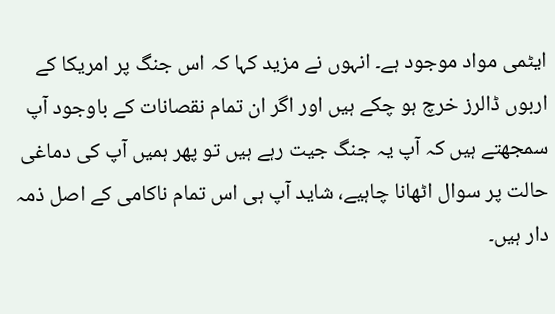ایٹمی مواد موجود ہے۔ انہوں نے مزید کہا کہ اس جنگ پر امریکا کے اربوں ڈالرز خرچ ہو چکے ہیں اور اگر ان تمام نقصانات کے باوجود آپ سمجھتے ہیں کہ آپ یہ جنگ جیت رہے ہیں تو پھر ہمیں آپ کی دماغی حالت پر سوال اٹھانا چاہیے، شاید آپ ہی اس تمام ناکامی کے اصل ذمہ دار ہیں۔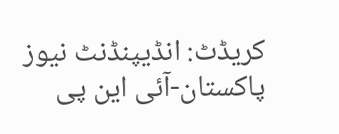کریڈٹ: انڈیپنڈنٹ نیوز پاکستان-آئی این پی